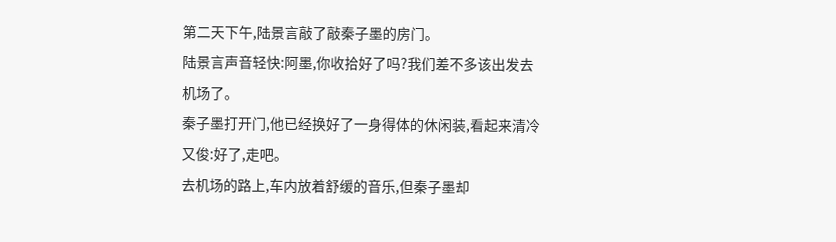第二天下午,陆景言敲了敲秦子墨的房门。
陆景言声音轻快:阿墨,你收拾好了吗?我们差不多该出发去机场了。
秦子墨打开门,他已经换好了一身得体的休闲装,看起来清冷又俊:好了,走吧。
去机场的路上,车内放着舒缓的音乐,但秦子墨却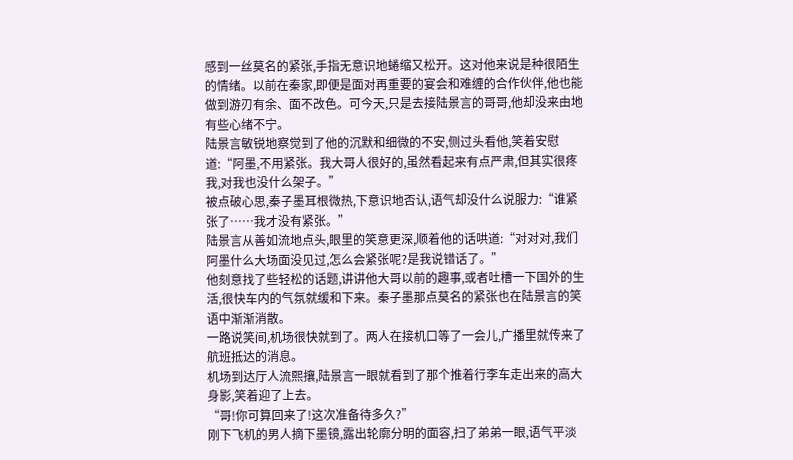感到一丝莫名的紧张,手指无意识地蜷缩又松开。这对他来说是种很陌生的情绪。以前在秦家,即便是面对再重要的宴会和难缠的合作伙伴,他也能做到游刃有余、面不改色。可今天,只是去接陆景言的哥哥,他却没来由地有些心绪不宁。
陆景言敏锐地察觉到了他的沉默和细微的不安,侧过头看他,笑着安慰道:“阿墨,不用紧张。我大哥人很好的,虽然看起来有点严肃,但其实很疼我,对我也没什么架子。”
被点破心思,秦子墨耳根微热,下意识地否认,语气却没什么说服力:“谁紧张了……我才没有紧张。”
陆景言从善如流地点头,眼里的笑意更深,顺着他的话哄道:“对对对,我们阿墨什么大场面没见过,怎么会紧张呢?是我说错话了。”
他刻意找了些轻松的话题,讲讲他大哥以前的趣事,或者吐槽一下国外的生活,很快车内的气氛就缓和下来。秦子墨那点莫名的紧张也在陆景言的笑语中渐渐消散。
一路说笑间,机场很快就到了。两人在接机口等了一会儿,广播里就传来了航班抵达的消息。
机场到达厅人流熙攘,陆景言一眼就看到了那个推着行李车走出来的高大身影,笑着迎了上去。
“哥!你可算回来了!这次准备待多久?”
刚下飞机的男人摘下墨镜,露出轮廓分明的面容,扫了弟弟一眼,语气平淡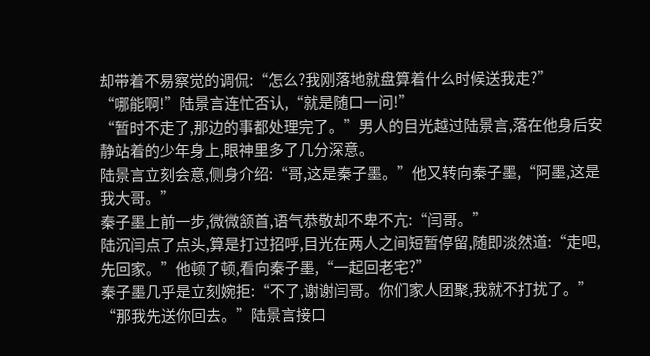却带着不易察觉的调侃:“怎么?我刚落地就盘算着什么时候送我走?”
“哪能啊!”陆景言连忙否认,“就是随口一问!”
“暂时不走了,那边的事都处理完了。”男人的目光越过陆景言,落在他身后安静站着的少年身上,眼神里多了几分深意。
陆景言立刻会意,侧身介绍:“哥,这是秦子墨。”他又转向秦子墨,“阿墨,这是我大哥。”
秦子墨上前一步,微微颔首,语气恭敬却不卑不亢:“闫哥。”
陆沉闫点了点头,算是打过招呼,目光在两人之间短暂停留,随即淡然道:“走吧,先回家。”他顿了顿,看向秦子墨,“一起回老宅?”
秦子墨几乎是立刻婉拒:“不了,谢谢闫哥。你们家人团聚,我就不打扰了。”
“那我先送你回去。”陆景言接口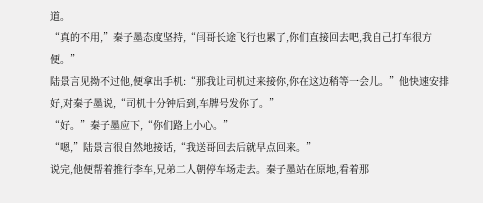道。
“真的不用,”秦子墨态度坚持,“闫哥长途飞行也累了,你们直接回去吧,我自己打车很方便。”
陆景言见拗不过他,便拿出手机:“那我让司机过来接你,你在这边稍等一会儿。”他快速安排好,对秦子墨说,“司机十分钟后到,车牌号发你了。”
“好。”秦子墨应下,“你们路上小心。”
“嗯,”陆景言很自然地接话,“我送哥回去后就早点回来。”
说完,他便帮着推行李车,兄弟二人朝停车场走去。秦子墨站在原地,看着那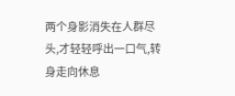两个身影消失在人群尽头,才轻轻呼出一口气,转身走向休息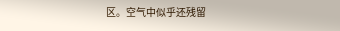区。空气中似乎还残留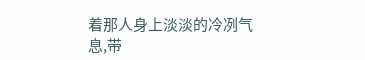着那人身上淡淡的冷冽气息,带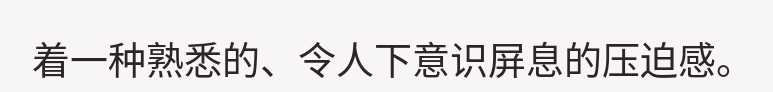着一种熟悉的、令人下意识屏息的压迫感。